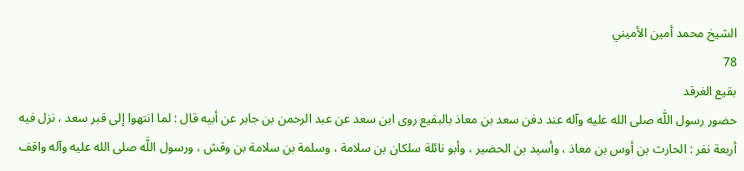الشيخ محمد أمين الأميني
78
بقيع الغرقد
حضور رسول اللَّه صلى الله عليه وآله عند دفن سعد بن معاذ بالبقيع روى ابن سعد عن عبد الرحمن بن جابر عن أبيه قال : لما انتهوا إلى قبر سعد ، نزل فيه أربعة نفر : الحارث بن أوس بن معاذ ، وأسيد بن الحضير ، وأبو نائلة سلكان بن سلامة ، وسلمة بن سلامة بن وقش ، ورسول اللَّه صلى الله عليه وآله واقف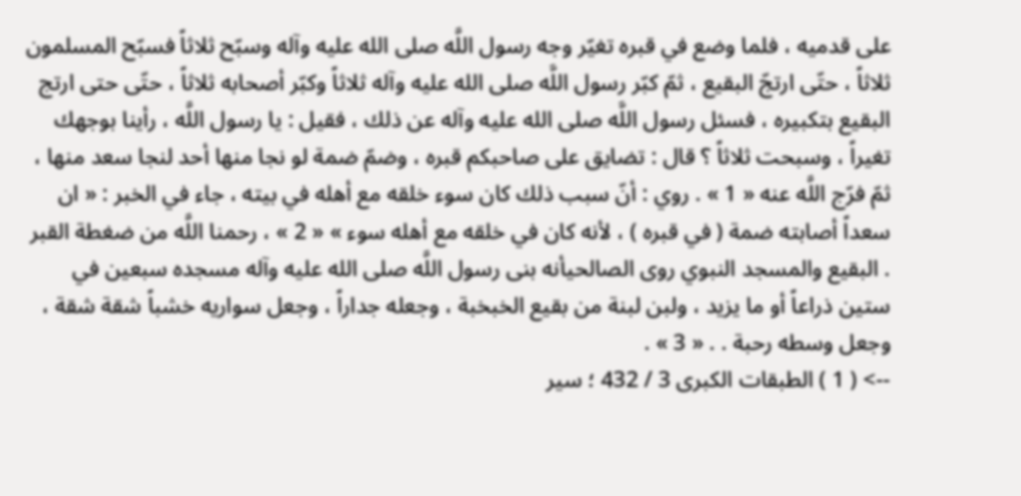على قدميه ، فلما وضع في قبره تغيّر وجه رسول اللَّه صلى الله عليه وآله وسبّح ثلاثاً فسبّح المسلمون ثلاثاً ، حتّى ارتجّ البقيع ، ثمّ كبّر رسول اللَّه صلى الله عليه وآله ثلاثاً وكبّر أصحابه ثلاثاً ، حتّى حتى ارتج البقيع بتكبيره ، فسئل رسول اللَّه صلى الله عليه وآله عن ذلك ، فقيل : يا رسول اللَّه ، رأينا بوجهك تغيراً ، وسبحت ثلاثاً ؟ قال : تضايق على صاحبكم قبره ، وضمّ ضمة لو نجا منها أحد لنجا سعد منها ، ثمّ فرّج اللَّه عنه « 1 » . روي : أنّ سبب ذلك كان سوء خلقه مع أهله في بيته ، جاء في الخبر : « ان سعداً أصابته ضمة ( في قبره ) ، لأنه كان في خلقه مع أهله سوء » « 2 » ، رحمنا اللَّه من ضغطة القبر . البقيع والمسجد النبوي روى الصالحيأنه بنى رسول اللَّه صلى الله عليه وآله مسجده سبعين في ستين ذراعاً أو ما يزيد ، ولبن لبنة من بقيع الخبخبة ، وجعله جداراً ، وجعل سواريه خشباً شقة شقة ، وجعل وسطه رحبة . . « 3 » .
--> ( 1 ) الطبقات الكبرى 3 / 432 ؛ سير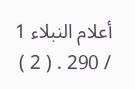أعلام النبلاء 1 / 290 . ( 2 )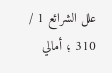علل الشرائع 1 / 310 ؛ أمالي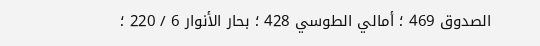الصدوق 469 ؛ أمالي الطوسي 428 ؛ بحار الأنوار 6 / 220 ؛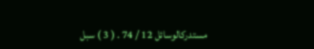مستدركالوسائل 12 / 74 . ( 3 ) سبل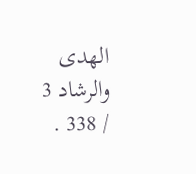الهدى والرشاد 3 / 338 .